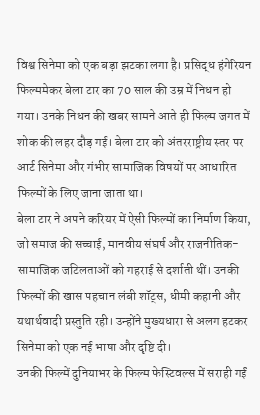विश्व सिनेमा को एक बड़ा झटका लगा है। प्रसिद्ध हंगेरियन फिल्ममेकर बेला टार का 70 साल की उम्र में निधन हो गया। उनके निधन की खबर सामने आते ही फिल्म जगत में शोक की लहर दौड़ गई। बेला टार को अंतरराष्ट्रीय स्तर पर आर्ट सिनेमा और गंभीर सामाजिक विषयों पर आधारित फिल्मों के लिए जाना जाता था।
बेला टार ने अपने करियर में ऐसी फिल्मों का निर्माण किया, जो समाज की सच्चाई, मानवीय संघर्ष और राजनीतिक-सामाजिक जटिलताओं को गहराई से दर्शाती थीं। उनकी फिल्मों की खास पहचान लंबी शॉट्स, धीमी कहानी और यथार्थवादी प्रस्तुति रही। उन्होंने मुख्यधारा से अलग हटकर सिनेमा को एक नई भाषा और दृष्टि दी।
उनकी फिल्में दुनियाभर के फिल्म फेस्टिवल्स में सराही गईं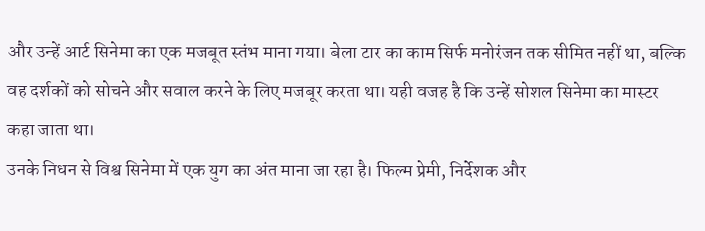और उन्हें आर्ट सिनेमा का एक मजबूत स्तंभ माना गया। बेला टार का काम सिर्फ मनोरंजन तक सीमित नहीं था, बल्कि वह दर्शकों को सोचने और सवाल करने के लिए मजबूर करता था। यही वजह है कि उन्हें सोशल सिनेमा का मास्टर कहा जाता था।
उनके निधन से विश्व सिनेमा में एक युग का अंत माना जा रहा है। फिल्म प्रेमी, निर्देशक और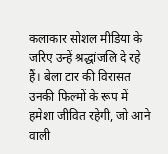कलाकार सोशल मीडिया के जरिए उन्हें श्रद्धांजलि दे रहे हैं। बेला टार की विरासत उनकी फिल्मों के रूप में हमेशा जीवित रहेगी, जो आने वाली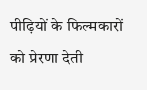पीढ़ियों के फिल्मकारों को प्रेरणा देती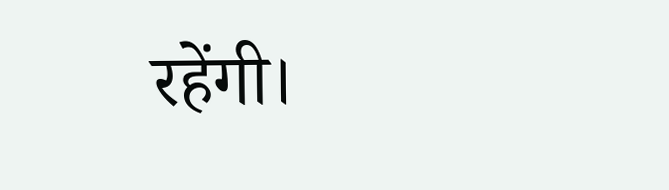रहेंगी।